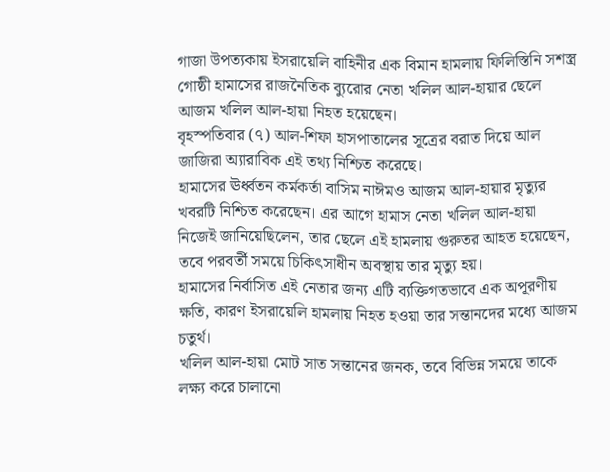গাজা উপত্যকায় ইসরায়েলি বাহিনীর এক বিমান হামলায় ফিলিস্তিনি সশস্ত্র গোষ্ঠী হামাসের রাজনৈতিক ব্যুরোর নেতা খলিল আল-হায়ার ছেলে আজম খলিল আল-হায়া নিহত হয়েছেন।
বৃহস্পতিবার (৭) আল-শিফা হাসপাতালের সূত্রের বরাত দিয়ে আল জাজিরা অ্যারাবিক এই তথ্য নিশ্চিত করেছে।
হামাসের ঊর্ধ্বতন কর্মকর্তা বাসিম নাঈমও আজম আল-হায়ার মৃত্যুর খবরটি নিশ্চিত করেছেন। এর আগে হামাস নেতা খলিল আল-হায়া নিজেই জানিয়েছিলেন, তার ছেলে এই হামলায় গুরুতর আহত হয়েছেন, তবে পরবর্তী সময়ে চিকিৎসাধীন অবস্থায় তার মৃত্যু হয়।
হামাসের নির্বাসিত এই নেতার জন্য এটি ব্যক্তিগতভাবে এক অপূরণীয় ক্ষতি, কারণ ইসরায়েলি হামলায় নিহত হওয়া তার সন্তানদের মধ্যে আজম চতুর্থ।
খলিল আল-হায়া মোট সাত সন্তানের জনক, তবে বিভিন্ন সময়ে তাকে লক্ষ্য করে চালানো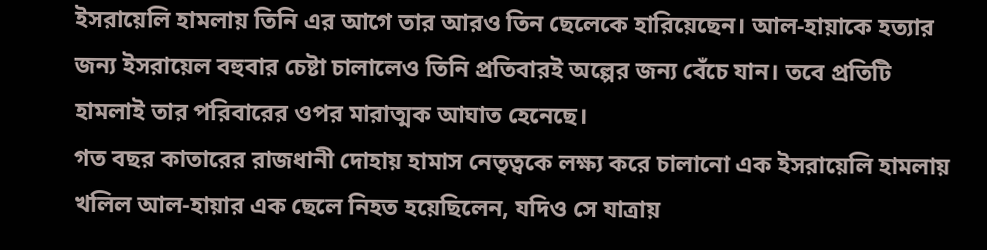ইসরায়েলি হামলায় তিনি এর আগে তার আরও তিন ছেলেকে হারিয়েছেন। আল-হায়াকে হত্যার জন্য ইসরায়েল বহুবার চেষ্টা চালালেও তিনি প্রতিবারই অল্পের জন্য বেঁচে যান। তবে প্রতিটি হামলাই তার পরিবারের ওপর মারাত্মক আঘাত হেনেছে।
গত বছর কাতারের রাজধানী দোহায় হামাস নেতৃত্বকে লক্ষ্য করে চালানো এক ইসরায়েলি হামলায় খলিল আল-হায়ার এক ছেলে নিহত হয়েছিলেন, যদিও সে যাত্রায়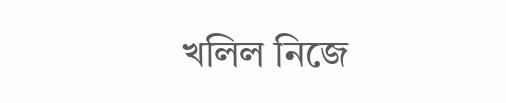খলিল নিজে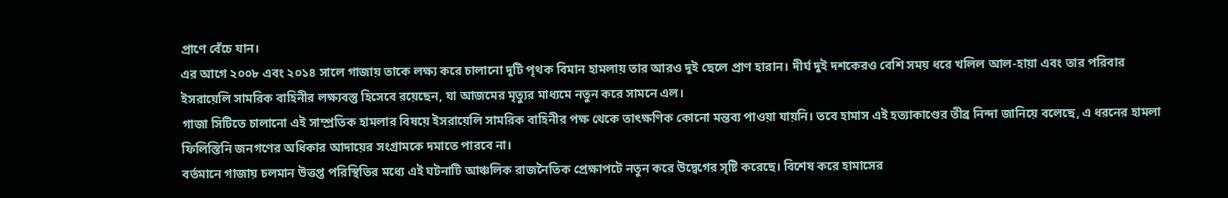প্রাণে বেঁচে যান।
এর আগে ২০০৮ এবং ২০১৪ সালে গাজায় তাকে লক্ষ্য করে চালানো দুটি পৃথক বিমান হামলায় তার আরও দুই ছেলে প্রাণ হারান। দীর্ঘ দুই দশকেরও বেশি সময় ধরে খলিল আল-হায়া এবং তার পরিবার ইসরায়েলি সামরিক বাহিনীর লক্ষ্যবস্তু হিসেবে রয়েছেন, যা আজমের মৃত্যুর মাধ্যমে নতুন করে সামনে এল।
গাজা সিটিতে চালানো এই সাম্প্রতিক হামলার বিষয়ে ইসরায়েলি সামরিক বাহিনীর পক্ষ থেকে তাৎক্ষণিক কোনো মন্তব্য পাওয়া যায়নি। তবে হামাস এই হত্যাকাণ্ডের তীব্র নিন্দা জানিয়ে বলেছে, এ ধরনের হামলা ফিলিস্তিনি জনগণের অধিকার আদায়ের সংগ্রামকে দমাতে পারবে না।
বর্তমানে গাজায় চলমান উত্তপ্ত পরিস্থিতির মধ্যে এই ঘটনাটি আঞ্চলিক রাজনৈতিক প্রেক্ষাপটে নতুন করে উদ্বেগের সৃষ্টি করেছে। বিশেষ করে হামাসের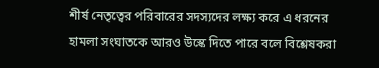শীর্ষ নেতৃত্বের পরিবারের সদস্যদের লক্ষ্য করে এ ধরনের হামলা সংঘাতকে আরও উস্কে দিতে পারে বলে বিশ্লেষকরা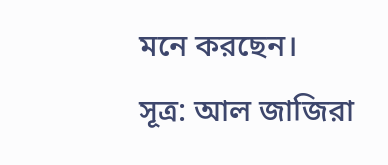মনে করছেন।
সূত্র: আল জাজিরা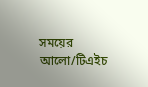সময়ের আলো/টিএইচ